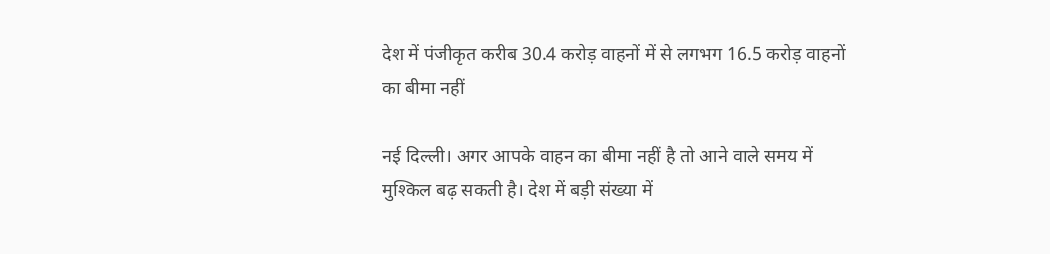देश में पंजीकृत करीब 30.4 करोड़ वाहनों में से लगभग 16.5 करोड़ वाहनों का बीमा नहीं

नई दिल्ली। अगर आपके वाहन का बीमा नहीं है तो आने वाले समय में मुश्किल बढ़ सकती है। देश में बड़ी संख्या में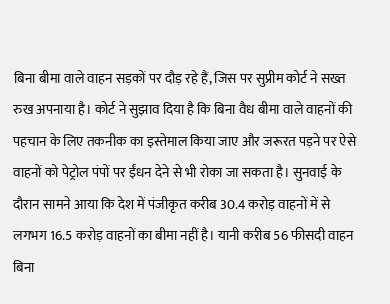बिना बीमा वाले वाहन सड़कों पर दौड़ रहे हैं, जिस पर सुप्रीम कोर्ट ने सख्त रुख अपनाया है। कोर्ट ने सुझाव दिया है कि बिना वैध बीमा वाले वाहनों की पहचान के लिए तकनीक का इस्तेमाल किया जाए और जरूरत पड़ने पर ऐसे वाहनों को पेट्रोल पंपों पर ईंधन देने से भी रोका जा सकता है। सुनवाई के दौरान सामने आया कि देश में पंजीकृत करीब 30.4 करोड़ वाहनों में से लगभग 16.5 करोड़ वाहनों का बीमा नहीं है। यानी करीब 56 फीसदी वाहन बिना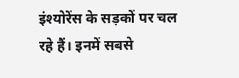इंश्योरेंस के सड़कों पर चल रहे हैं। इनमें सबसे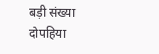बड़ी संख्या दोपहिया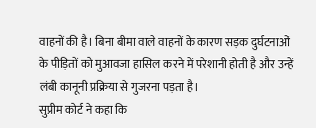वाहनों की है। बिना बीमा वाले वाहनों के कारण सड़क दुर्घटनाओं के पीड़ितों को मुआवजा हासिल करने में परेशानी होती है और उन्हें लंबी कानूनी प्रक्रिया से गुजरना पड़ता है।
सुप्रीम कोर्ट ने कहा कि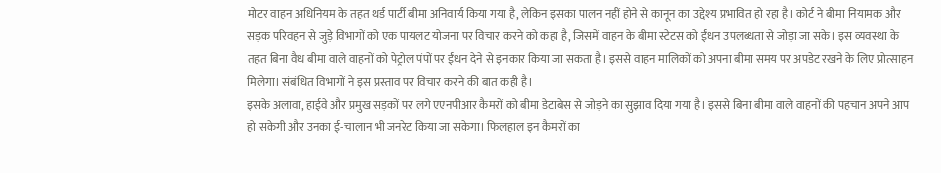मोटर वाहन अधिनियम के तहत थर्ड पार्टी बीमा अनिवार्य किया गया है, लेकिन इसका पालन नहीं होने से कानून का उद्देश्य प्रभावित हो रहा है। कोर्ट ने बीमा नियामक और सड़क परिवहन से जुड़े विभागों को एक पायलट योजना पर विचार करने को कहा है, जिसमें वाहन के बीमा स्टेटस को ईंधन उपलब्धता से जोड़ा जा सके। इस व्यवस्था के तहत बिना वैध बीमा वाले वाहनों को पेट्रोल पंपों पर ईंधन देने से इनकार किया जा सकता है। इससे वाहन मालिकों को अपना बीमा समय पर अपडेट रखने के लिए प्रोत्साहन मिलेगा। संबंधित विभागों ने इस प्रस्ताव पर विचार करने की बात कही है।
इसके अलावा, हाईवे और प्रमुख सड़कों पर लगे एएनपीआर कैमरों को बीमा डेटाबेस से जोड़ने का सुझाव दिया गया है। इससे बिना बीमा वाले वाहनों की पहचान अपने आप हो सकेगी और उनका ई-चालान भी जनरेट किया जा सकेगा। फिलहाल इन कैमरों का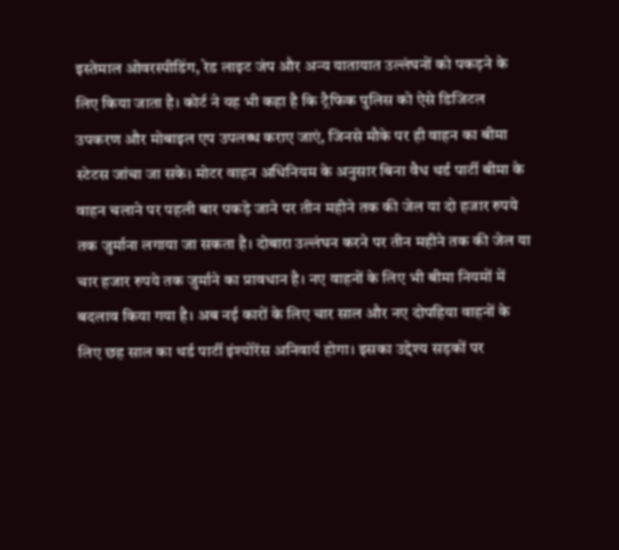इस्तेमाल ओवरस्पीडिंग, रेड लाइट जंप और अन्य यातायात उल्लंघनों को पकड़ने के लिए किया जाता है। कोर्ट ने यह भी कहा है कि ट्रैफिक पुलिस को ऐसे डिजिटल उपकरण और मोबाइल एप उपलब्ध कराए जाएं, जिनसे मौके पर ही वाहन का बीमा स्टेटस जांचा जा सके। मोटर वाहन अधिनियम के अनुसार बिना वैध थर्ड पार्टी बीमा के वाहन चलाने पर पहली बार पकड़े जाने पर तीन महीने तक की जेल या दो हजार रुपये तक जुर्माना लगाया जा सकता है। दोबारा उल्लंघन करने पर तीन महीने तक की जेल या चार हजार रुपये तक जुर्माने का प्रावधान है। नए वाहनों के लिए भी बीमा नियमों में बदलाव किया गया है। अब नई कारों के लिए चार साल और नए दोपहिया वाहनों के लिए छह साल का थर्ड पार्टी इंश्योरेंस अनिवार्य होगा। इसका उद्देश्य सड़कों पर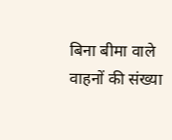बिना बीमा वाले वाहनों की संख्या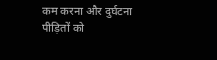कम करना और दुर्घटना पीड़ितों को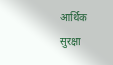आर्थिक सुरक्षा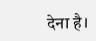देना है।